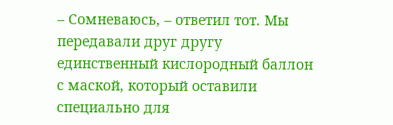– Сомневаюсь, – ответил тот. Мы передавали друг другу единственный кислородный баллон с маской, который оставили специально для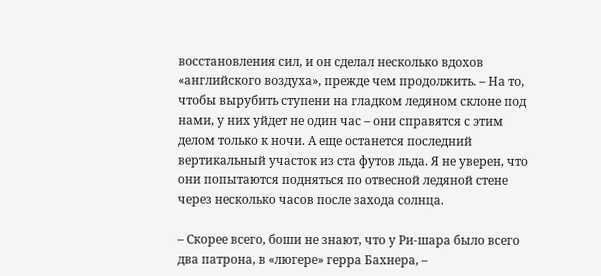восстановления сил, и он сделал несколько вдохов «английского воздуха», прежде чем продолжить. – На то, чтобы вырубить ступени на гладком ледяном склоне под нами, у них уйдет не один час – они справятся с этим делом только к ночи. А еще останется последний вертикальный участок из ста футов льда. Я не уверен, что они попытаются подняться по отвесной ледяной стене через несколько часов после захода солнца.

– Скорее всего, боши не знают, что у Ри-шара было всего два патрона, в «люгере» герра Бахнера, –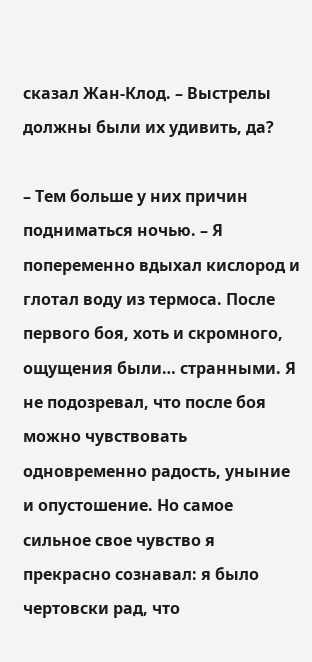сказал Жан-Клод. – Выстрелы должны были их удивить, да?

– Тем больше у них причин подниматься ночью. – Я попеременно вдыхал кислород и глотал воду из термоса. После первого боя, хоть и скромного, ощущения были… странными. Я не подозревал, что после боя можно чувствовать одновременно радость, уныние и опустошение. Но самое сильное свое чувство я прекрасно сознавал: я было чертовски рад, что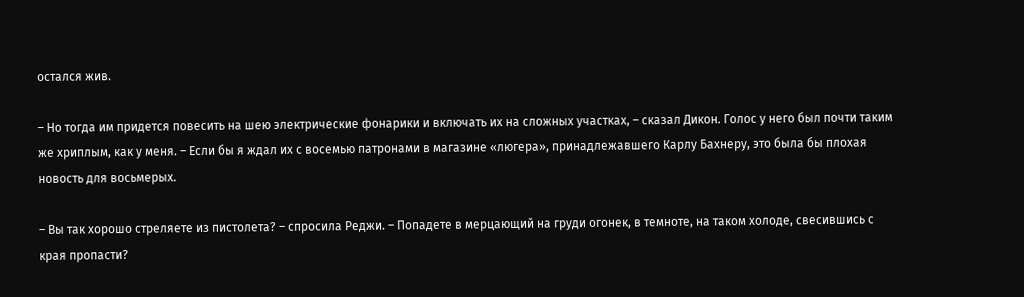остался жив.

– Но тогда им придется повесить на шею электрические фонарики и включать их на сложных участках, – сказал Дикон. Голос у него был почти таким же хриплым, как у меня. – Если бы я ждал их с восемью патронами в магазине «люгера», принадлежавшего Карлу Бахнеру, это была бы плохая новость для восьмерых.

– Вы так хорошо стреляете из пистолета? – спросила Реджи. – Попадете в мерцающий на груди огонек, в темноте, на таком холоде, свесившись с края пропасти?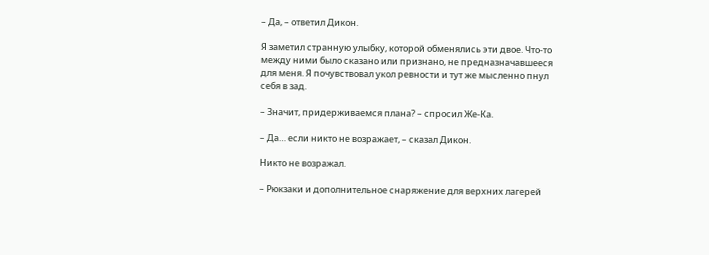– Да, – ответил Дикон.

Я заметил странную улыбку, которой обменялись эти двое. Что-то между ними было сказано или признано, не предназначавшееся для меня. Я почувствовал укол ревности и тут же мысленно пнул себя в зад.

– Значит, придерживаемся плана? – спросил Же-Ка.

– Да… если никто не возражает, – сказал Дикон.

Никто не возражал.

– Рюкзаки и дополнительное снаряжение для верхних лагерей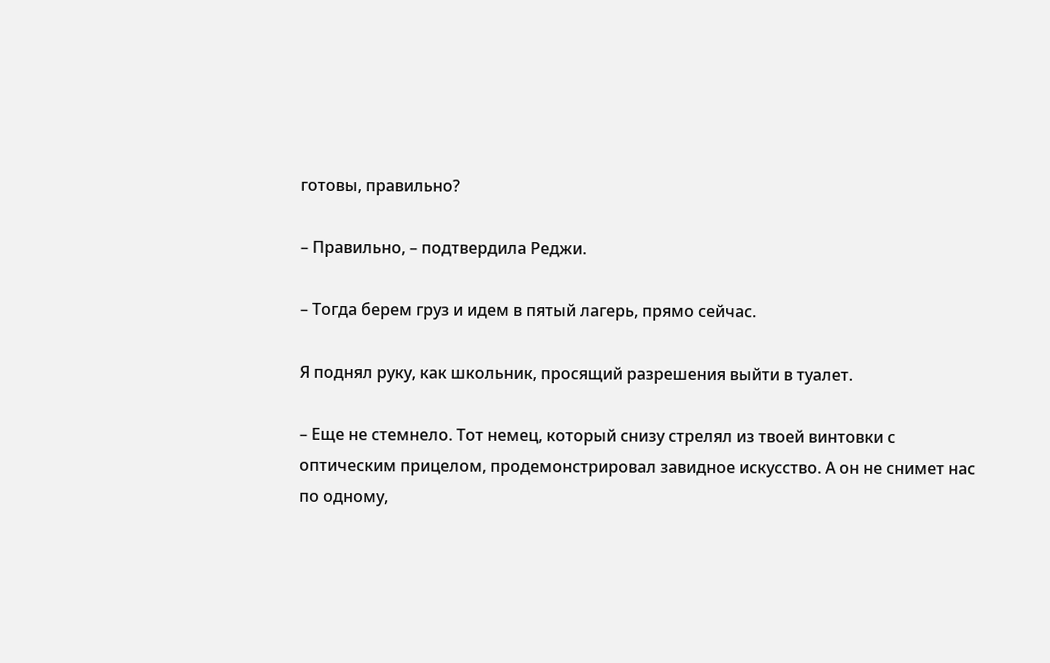готовы, правильно?

– Правильно, – подтвердила Реджи.

– Тогда берем груз и идем в пятый лагерь, прямо сейчас.

Я поднял руку, как школьник, просящий разрешения выйти в туалет.

– Еще не стемнело. Тот немец, который снизу стрелял из твоей винтовки с оптическим прицелом, продемонстрировал завидное искусство. А он не снимет нас по одному,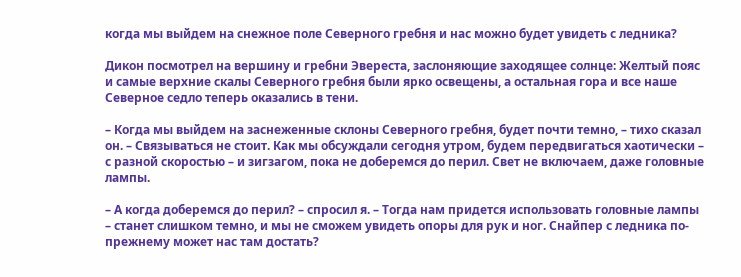когда мы выйдем на снежное поле Северного гребня и нас можно будет увидеть с ледника?

Дикон посмотрел на вершину и гребни Эвереста, заслоняющие заходящее солнце: Желтый пояс и самые верхние скалы Северного гребня были ярко освещены, а остальная гора и все наше Северное седло теперь оказались в тени.

– Когда мы выйдем на заснеженные склоны Северного гребня, будет почти темно, – тихо сказал он. – Связываться не стоит. Как мы обсуждали сегодня утром, будем передвигаться хаотически – с разной скоростью – и зигзагом, пока не доберемся до перил. Свет не включаем, даже головные лампы.

– А когда доберемся до перил? – спросил я. – Тогда нам придется использовать головные лампы – станет слишком темно, и мы не сможем увидеть опоры для рук и ног. Снайпер с ледника по-прежнему может нас там достать?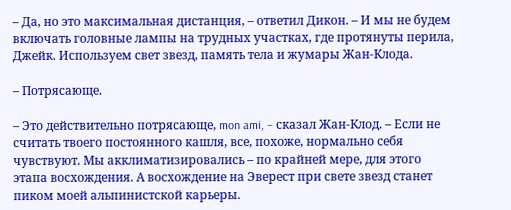– Да, но это максимальная дистанция, – ответил Дикон. – И мы не будем включать головные лампы на трудных участках, где протянуты перила, Джейк. Используем свет звезд, память тела и жумары Жан-Клода.

– Потрясающе.

– Это действительно потрясающе, mon ami, – сказал Жан-Клод. – Если не считать твоего постоянного кашля, все, похоже, нормально себя чувствуют. Мы акклиматизировались – по крайней мере, для этого этапа восхождения. А восхождение на Эверест при свете звезд станет пиком моей альпинистской карьеры.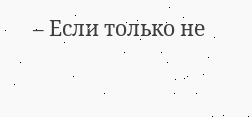– Если только не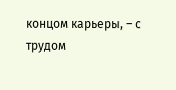концом карьеры, – с трудом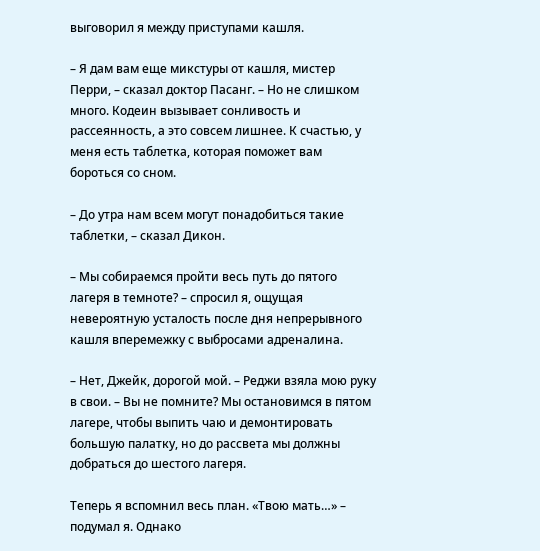выговорил я между приступами кашля.

– Я дам вам еще микстуры от кашля, мистер Перри, – сказал доктор Пасанг. – Но не слишком много. Кодеин вызывает сонливость и рассеянность, а это совсем лишнее. К счастью, у меня есть таблетка, которая поможет вам бороться со сном.

– До утра нам всем могут понадобиться такие таблетки, – сказал Дикон.

– Мы собираемся пройти весь путь до пятого лагеря в темноте? – спросил я, ощущая невероятную усталость после дня непрерывного кашля вперемежку с выбросами адреналина.

– Нет, Джейк, дорогой мой. – Реджи взяла мою руку в свои. – Вы не помните? Мы остановимся в пятом лагере, чтобы выпить чаю и демонтировать большую палатку, но до рассвета мы должны добраться до шестого лагеря.

Теперь я вспомнил весь план. «Твою мать…» – подумал я. Однако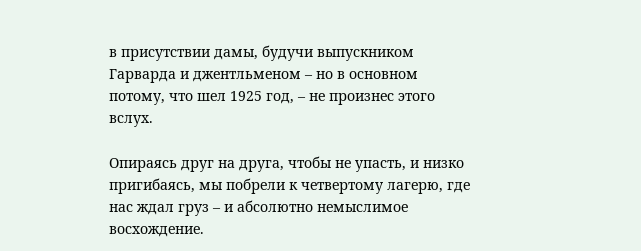в присутствии дамы, будучи выпускником Гарварда и джентльменом – но в основном потому, что шел 1925 год, – не произнес этого вслух.

Опираясь друг на друга, чтобы не упасть, и низко пригибаясь, мы побрели к четвертому лагерю, где нас ждал груз – и абсолютно немыслимое восхождение.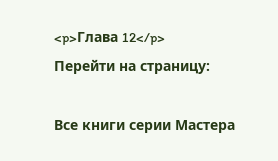<p>Глава 12</p>
Перейти на страницу:

Все книги серии Мастера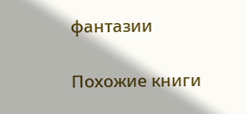фантазии

Похожие книги